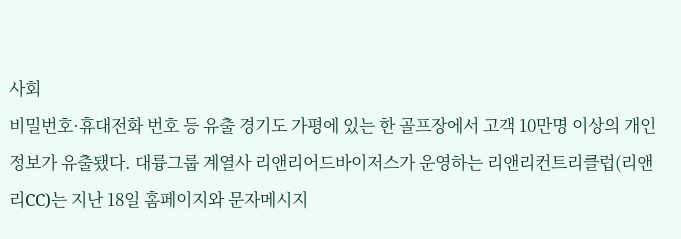사회
비밀번호·휴대전화 번호 등 유출 경기도 가평에 있는 한 골프장에서 고객 10만명 이상의 개인정보가 유출됐다. 대륭그룹 계열사 리앤리어드바이저스가 운영하는 리앤리컨트리클럽(리앤리CC)는 지난 18일 홈페이지와 문자메시지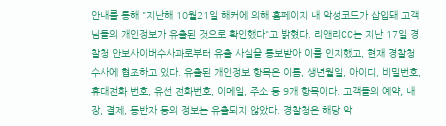안내를 통해 "지난해 10월21일 해커에 의해 홈페이지 내 악성코드가 삽입돼 고객님들의 개인정보가 유출된 것으로 확인했다"고 밝혔다. 리앤리CC는 지난 17일 경찰청 안보사이버수사과로부터 유출 사실을 통보받아 이를 인지했고, 현재 경찰청 수사에 협조하고 있다. 유출된 개인정보 항목은 이름, 생년월일, 아이디, 비밀번호, 휴대전화 번호, 유선 전화번호, 이메일, 주소 등 9개 항목이다. 고객들의 예약, 내장, 결제, 동반자 등의 정보는 유출되지 않았다. 경찰청은 해당 악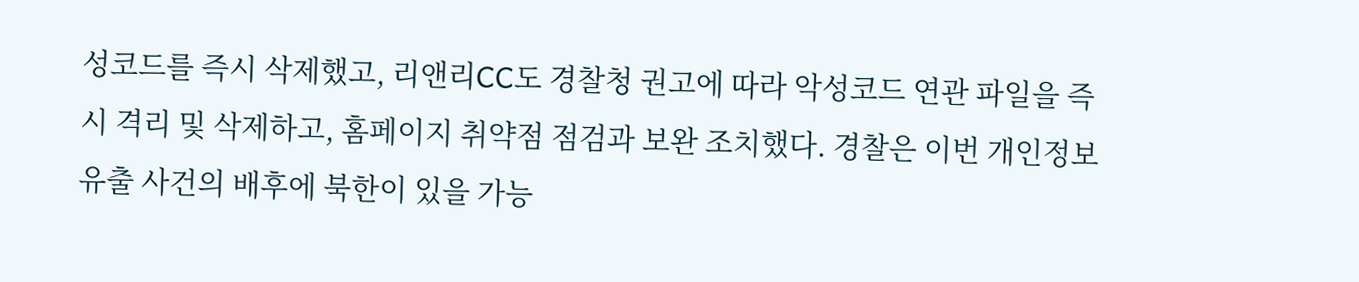성코드를 즉시 삭제했고, 리앤리CC도 경찰청 권고에 따라 악성코드 연관 파일을 즉시 격리 및 삭제하고, 홈페이지 취약점 점검과 보완 조치했다. 경찰은 이번 개인정보 유출 사건의 배후에 북한이 있을 가능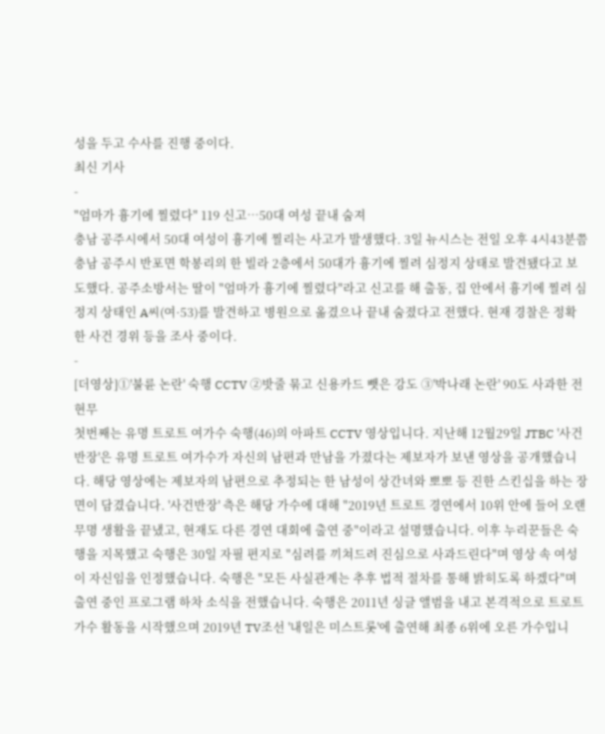성을 두고 수사를 진행 중이다.
최신 기사
-
"엄마가 흉기에 찔렸다" 119 신고…50대 여성 끝내 숨져
충남 공주시에서 50대 여성이 흉기에 찔리는 사고가 발생했다. 3일 뉴시스는 전일 오후 4시43분쯤 충남 공주시 반포면 학봉리의 한 빌라 2층에서 50대가 흉기에 찔려 심정지 상태로 발견됐다고 보도했다. 공주소방서는 딸이 "엄마가 흉기에 찔렸다"라고 신고를 해 출동, 집 안에서 흉기에 찔려 심정지 상태인 A씨(여·53)를 발견하고 병원으로 옮겼으나 끝내 숨졌다고 전했다. 현재 경찰은 정확한 사건 경위 등을 조사 중이다.
-
[더영상]①'불륜 논란' 숙행 CCTV ②밧줄 묶고 신용카드 뺏은 강도 ③'박나래 논란' 90도 사과한 전현무
첫번째는 유명 트로트 여가수 숙행(46)의 아파트 CCTV 영상입니다. 지난해 12월29일 JTBC '사건반장'은 유명 트로트 여가수가 자신의 남편과 만남을 가졌다는 제보자가 보낸 영상을 공개했습니다. 해당 영상에는 제보자의 남편으로 추정되는 한 남성이 상간녀와 뽀뽀 등 진한 스킨십을 하는 장면이 담겼습니다. '사건반장' 측은 해당 가수에 대해 "2019년 트로트 경연에서 10위 안에 들어 오랜 무명 생활을 끝냈고, 현재도 다른 경연 대회에 출연 중"이라고 설명했습니다. 이후 누리꾼들은 숙행을 지목했고 숙행은 30일 자필 편지로 "심려를 끼쳐드려 진심으로 사과드린다"며 영상 속 여성이 자신임을 인정했습니다. 숙행은 "모든 사실관계는 추후 법적 절차를 통해 밝히도록 하겠다"며 출연 중인 프로그램 하차 소식을 전했습니다. 숙행은 2011년 싱글 앨범을 내고 본격적으로 트로트 가수 활동을 시작했으며 2019년 TV조선 '내일은 미스트롯'에 출연해 최종 6위에 오른 가수입니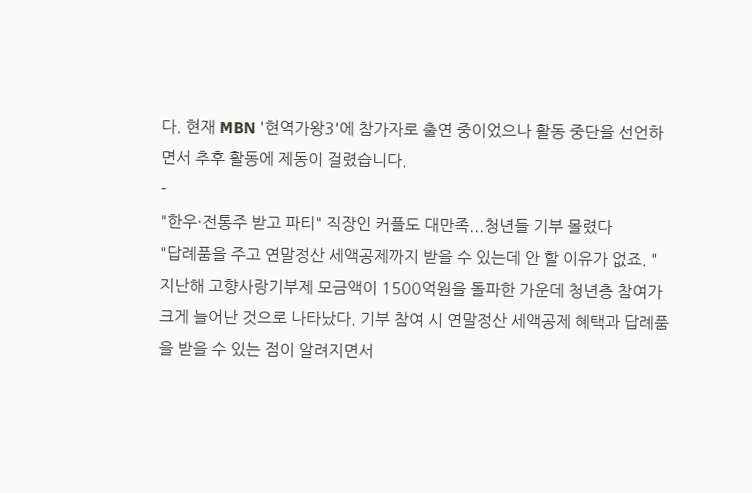다. 현재 MBN '현역가왕3'에 참가자로 출연 중이었으나 활동 중단을 선언하면서 추후 활동에 제동이 걸렸습니다.
-
"한우·전통주 받고 파티" 직장인 커플도 대만족...청년들 기부 몰렸다
"답례품을 주고 연말정산 세액공제까지 받을 수 있는데 안 할 이유가 없죠. " 지난해 고향사랑기부제 모금액이 1500억원을 돌파한 가운데 청년층 참여가 크게 늘어난 것으로 나타났다. 기부 참여 시 연말정산 세액공제 혜택과 답례품을 받을 수 있는 점이 알려지면서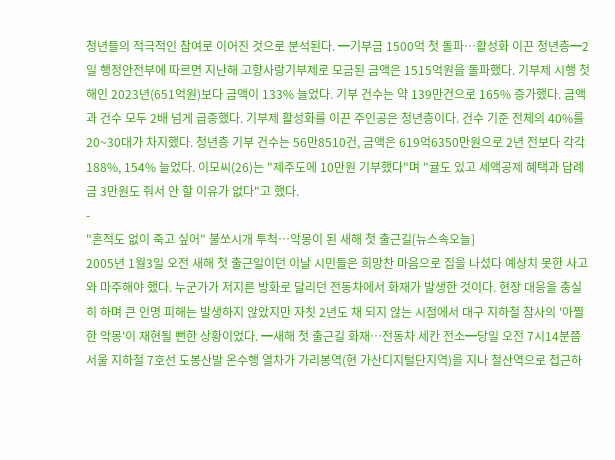청년들의 적극적인 참여로 이어진 것으로 분석된다. ━기부금 1500억 첫 돌파…활성화 이끈 청년층━2일 행정안전부에 따르면 지난해 고향사랑기부제로 모금된 금액은 1515억원을 돌파했다. 기부제 시행 첫해인 2023년(651억원)보다 금액이 133% 늘었다. 기부 건수는 약 139만건으로 165% 증가했다. 금액과 건수 모두 2배 넘게 급증했다. 기부제 활성화를 이끈 주인공은 청년층이다. 건수 기준 전체의 40%를 20~30대가 차지했다. 청년층 기부 건수는 56만8510건, 금액은 619억6350만원으로 2년 전보다 각각 188%, 154% 늘었다. 이모씨(26)는 "제주도에 10만원 기부했다"며 "귤도 있고 세액공제 혜택과 답례금 3만원도 줘서 안 할 이유가 없다"고 했다.
-
"흔적도 없이 죽고 싶어" 불쏘시개 투척…악몽이 된 새해 첫 출근길[뉴스속오늘]
2005년 1월3일 오전 새해 첫 출근일이던 이날 시민들은 희망찬 마음으로 집을 나섰다 예상치 못한 사고와 마주해야 했다. 누군가가 저지른 방화로 달리던 전동차에서 화재가 발생한 것이다. 현장 대응을 충실히 하며 큰 인명 피해는 발생하지 않았지만 자칫 2년도 채 되지 않는 시점에서 대구 지하철 참사의 '아찔한 악몽'이 재현될 뻔한 상황이었다. ━새해 첫 출근길 화재…전동차 세칸 전소━당일 오전 7시14분쯤 서울 지하철 7호선 도봉산발 온수행 열차가 가리봉역(현 가산디지털단지역)을 지나 철산역으로 접근하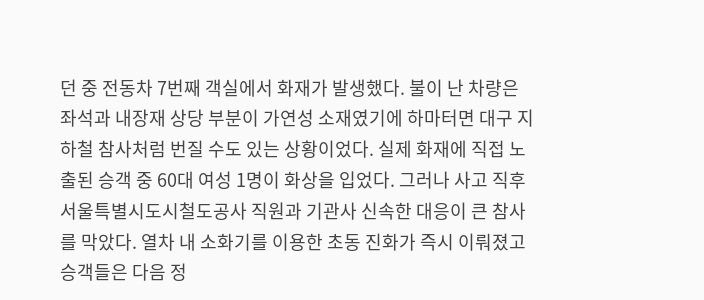던 중 전동차 7번째 객실에서 화재가 발생했다. 불이 난 차량은 좌석과 내장재 상당 부분이 가연성 소재였기에 하마터면 대구 지하철 참사처럼 번질 수도 있는 상황이었다. 실제 화재에 직접 노출된 승객 중 60대 여성 1명이 화상을 입었다. 그러나 사고 직후 서울특별시도시철도공사 직원과 기관사 신속한 대응이 큰 참사를 막았다. 열차 내 소화기를 이용한 초동 진화가 즉시 이뤄졌고 승객들은 다음 정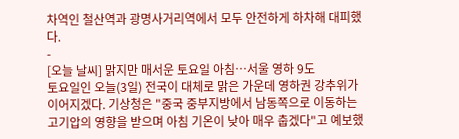차역인 철산역과 광명사거리역에서 모두 안전하게 하차해 대피했다.
-
[오늘 날씨] 맑지만 매서운 토요일 아침…서울 영하 9도
토요일인 오늘(3일) 전국이 대체로 맑은 가운데 영하권 강추위가 이어지겠다. 기상청은 "중국 중부지방에서 남동쪽으로 이동하는 고기압의 영향을 받으며 아침 기온이 낮아 매우 춥겠다"고 예보했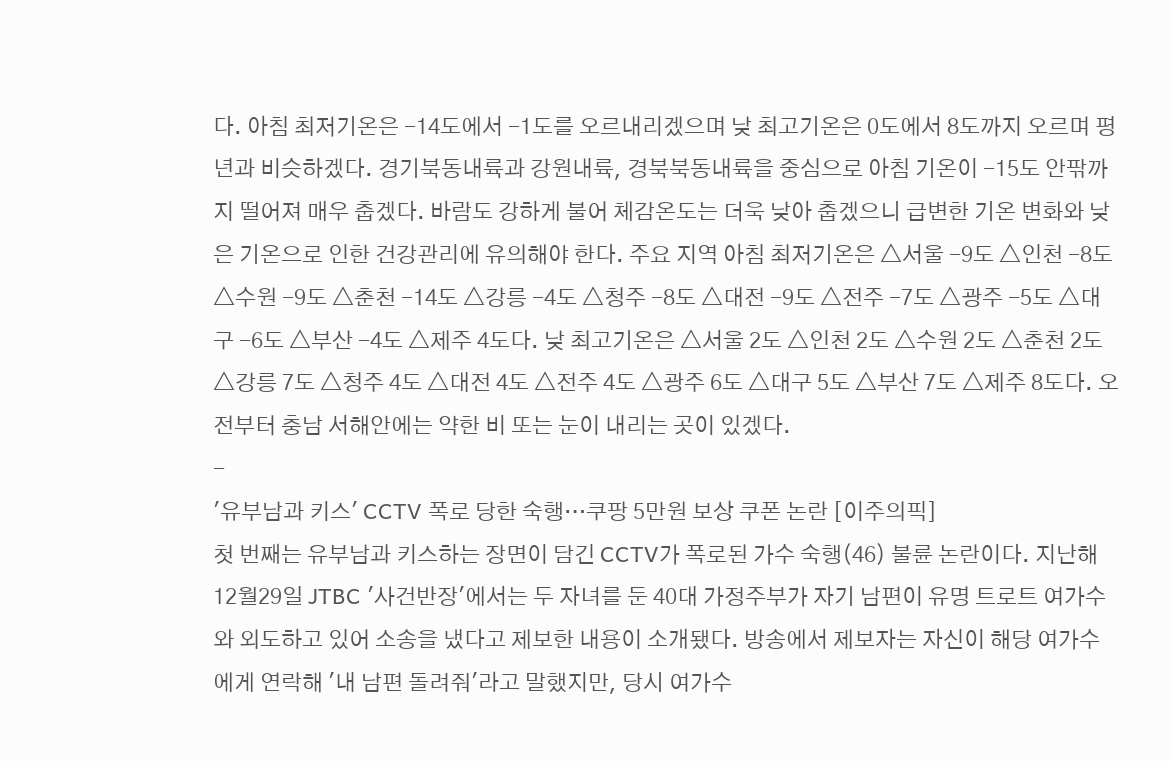다. 아침 최저기온은 -14도에서 -1도를 오르내리겠으며 낮 최고기온은 0도에서 8도까지 오르며 평년과 비슷하겠다. 경기북동내륙과 강원내륙, 경북북동내륙을 중심으로 아침 기온이 -15도 안팎까지 떨어져 매우 춥겠다. 바람도 강하게 불어 체감온도는 더욱 낮아 춥겠으니 급변한 기온 변화와 낮은 기온으로 인한 건강관리에 유의해야 한다. 주요 지역 아침 최저기온은 △서울 -9도 △인천 -8도 △수원 -9도 △춘천 -14도 △강릉 -4도 △청주 -8도 △대전 -9도 △전주 -7도 △광주 -5도 △대구 -6도 △부산 -4도 △제주 4도다. 낮 최고기온은 △서울 2도 △인천 2도 △수원 2도 △춘천 2도 △강릉 7도 △청주 4도 △대전 4도 △전주 4도 △광주 6도 △대구 5도 △부산 7도 △제주 8도다. 오전부터 충남 서해안에는 약한 비 또는 눈이 내리는 곳이 있겠다.
-
'유부남과 키스' CCTV 폭로 당한 숙행…쿠팡 5만원 보상 쿠폰 논란 [이주의픽]
첫 번째는 유부남과 키스하는 장면이 담긴 CCTV가 폭로된 가수 숙행(46) 불륜 논란이다. 지난해 12월29일 JTBC '사건반장'에서는 두 자녀를 둔 40대 가정주부가 자기 남편이 유명 트로트 여가수와 외도하고 있어 소송을 냈다고 제보한 내용이 소개됐다. 방송에서 제보자는 자신이 해당 여가수에게 연락해 '내 남편 돌려줘'라고 말했지만, 당시 여가수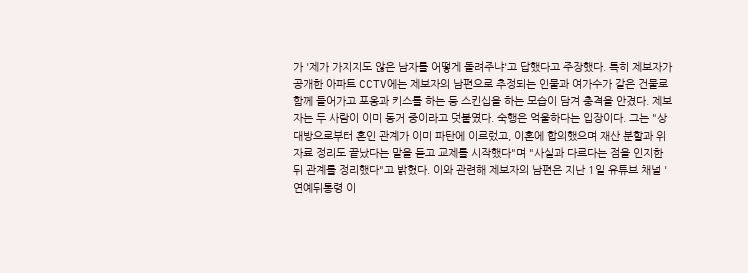가 '제가 가지지도 않은 남자를 어떻게 돌려주냐'고 답했다고 주장했다. 특히 제보자가 공개한 아파트 CCTV에는 제보자의 남편으로 추정되는 인물과 여가수가 같은 건물로 함께 들어가고 포옹과 키스를 하는 등 스킨십을 하는 모습이 담겨 충격을 안겼다. 제보자는 두 사람이 이미 동거 중이라고 덧붙였다. 숙행은 억울하다는 입장이다. 그는 "상대방으로부터 혼인 관계가 이미 파탄에 이르렀고, 이혼에 합의했으며 재산 분할과 위자료 정리도 끝났다는 말을 듣고 교제를 시작했다"며 "사실과 다르다는 점을 인지한 뒤 관계를 정리했다"고 밝혔다. 이와 관련해 제보자의 남편은 지난 1일 유튜브 채널 '연예뒤통령 이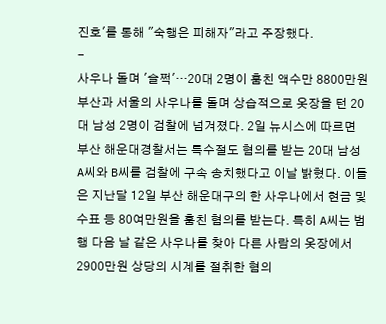진호'를 통해 "숙행은 피해자"라고 주장했다.
-
사우나 돌며 '슬쩍'…20대 2명이 훔친 액수만 8800만원
부산과 서울의 사우나를 돌며 상습적으로 옷장을 턴 20대 남성 2명이 검찰에 넘겨졌다. 2일 뉴시스에 따르면 부산 해운대경찰서는 특수절도 혐의를 받는 20대 남성 A씨와 B씨를 검찰에 구속 송치했다고 이날 밝혔다. 이들은 지난달 12일 부산 해운대구의 한 사우나에서 현금 및 수표 등 80여만원을 훔친 혐의를 받는다. 특히 A씨는 범행 다음 날 같은 사우나를 찾아 다른 사람의 옷장에서 2900만원 상당의 시계를 절취한 혐의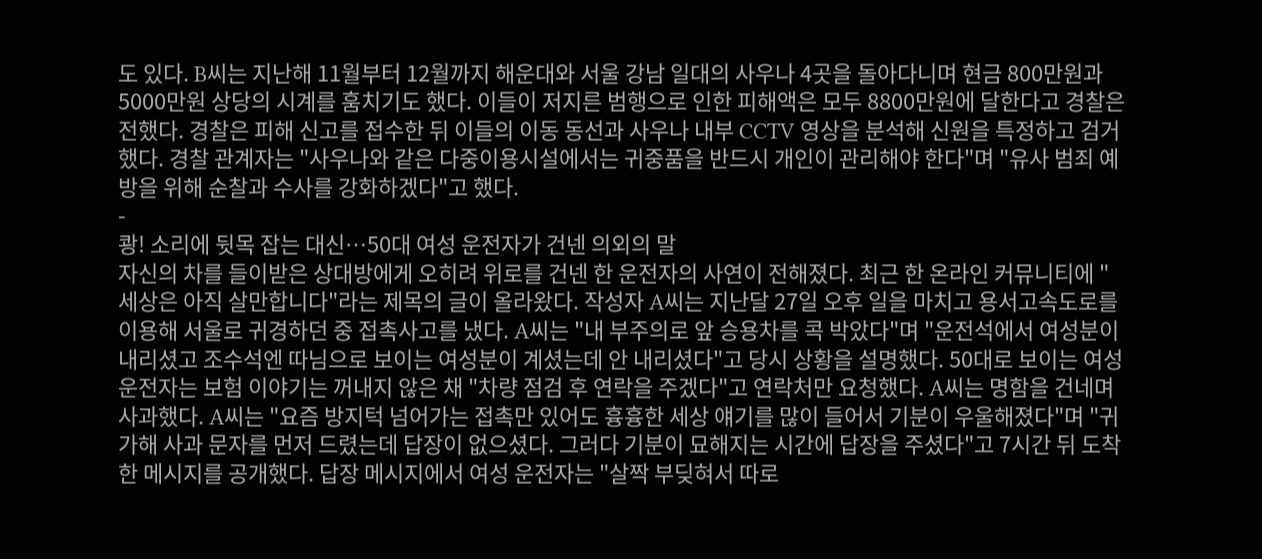도 있다. B씨는 지난해 11월부터 12월까지 해운대와 서울 강남 일대의 사우나 4곳을 돌아다니며 현금 800만원과 5000만원 상당의 시계를 훔치기도 했다. 이들이 저지른 범행으로 인한 피해액은 모두 8800만원에 달한다고 경찰은 전했다. 경찰은 피해 신고를 접수한 뒤 이들의 이동 동선과 사우나 내부 CCTV 영상을 분석해 신원을 특정하고 검거했다. 경찰 관계자는 "사우나와 같은 다중이용시설에서는 귀중품을 반드시 개인이 관리해야 한다"며 "유사 범죄 예방을 위해 순찰과 수사를 강화하겠다"고 했다.
-
쾅! 소리에 뒷목 잡는 대신…50대 여성 운전자가 건넨 의외의 말
자신의 차를 들이받은 상대방에게 오히려 위로를 건넨 한 운전자의 사연이 전해졌다. 최근 한 온라인 커뮤니티에 "세상은 아직 살만합니다"라는 제목의 글이 올라왔다. 작성자 A씨는 지난달 27일 오후 일을 마치고 용서고속도로를 이용해 서울로 귀경하던 중 접촉사고를 냈다. A씨는 "내 부주의로 앞 승용차를 콕 박았다"며 "운전석에서 여성분이 내리셨고 조수석엔 따님으로 보이는 여성분이 계셨는데 안 내리셨다"고 당시 상황을 설명했다. 50대로 보이는 여성 운전자는 보험 이야기는 꺼내지 않은 채 "차량 점검 후 연락을 주겠다"고 연락처만 요청했다. A씨는 명함을 건네며 사과했다. A씨는 "요즘 방지턱 넘어가는 접촉만 있어도 흉흉한 세상 얘기를 많이 들어서 기분이 우울해졌다"며 "귀가해 사과 문자를 먼저 드렸는데 답장이 없으셨다. 그러다 기분이 묘해지는 시간에 답장을 주셨다"고 7시간 뒤 도착한 메시지를 공개했다. 답장 메시지에서 여성 운전자는 "살짝 부딪혀서 따로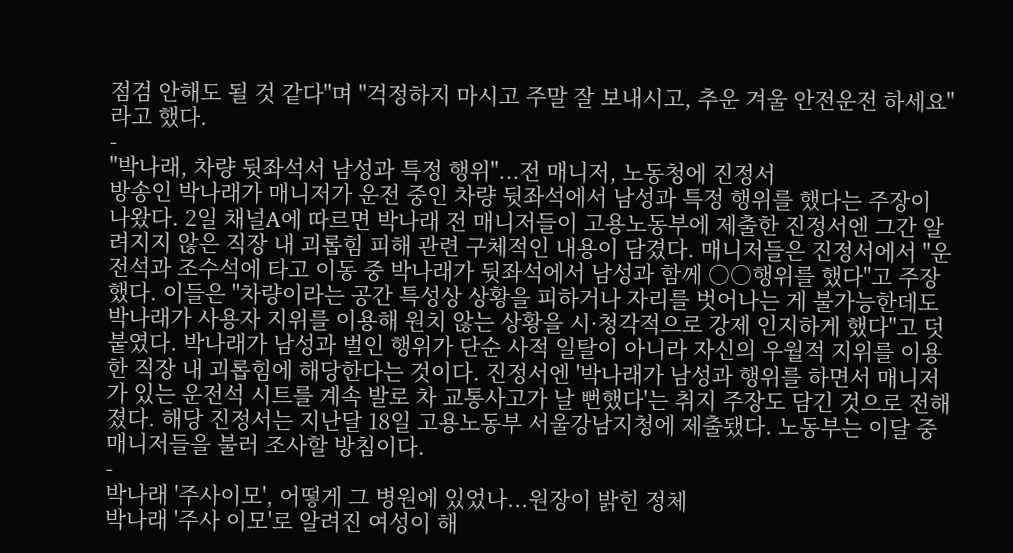점검 안해도 될 것 같다"며 "걱정하지 마시고 주말 잘 보내시고, 추운 겨울 안전운전 하세요"라고 했다.
-
"박나래, 차량 뒷좌석서 남성과 특정 행위"...전 매니저, 노동청에 진정서
방송인 박나래가 매니저가 운전 중인 차량 뒷좌석에서 남성과 특정 행위를 했다는 주장이 나왔다. 2일 채널A에 따르면 박나래 전 매니저들이 고용노동부에 제출한 진정서엔 그간 알려지지 않은 직장 내 괴롭힘 피해 관련 구체적인 내용이 담겼다. 매니저들은 진정서에서 "운전석과 조수석에 타고 이동 중 박나래가 뒷좌석에서 남성과 함께 ○○행위를 했다"고 주장했다. 이들은 "차량이라는 공간 특성상 상황을 피하거나 자리를 벗어나는 게 불가능한데도 박나래가 사용자 지위를 이용해 원치 않는 상황을 시·청각적으로 강제 인지하게 했다"고 덧붙였다. 박나래가 남성과 벌인 행위가 단순 사적 일탈이 아니라 자신의 우월적 지위를 이용한 직장 내 괴롭힘에 해당한다는 것이다. 진정서엔 '박나래가 남성과 행위를 하면서 매니저가 있는 운전석 시트를 계속 발로 차 교통사고가 날 뻔했다'는 취지 주장도 담긴 것으로 전해졌다. 해당 진정서는 지난달 18일 고용노동부 서울강남지청에 제출됐다. 노동부는 이달 중 매니저들을 불러 조사할 방침이다.
-
박나래 '주사이모', 어떻게 그 병원에 있었나...원장이 밝힌 정체
박나래 '주사 이모'로 알려진 여성이 해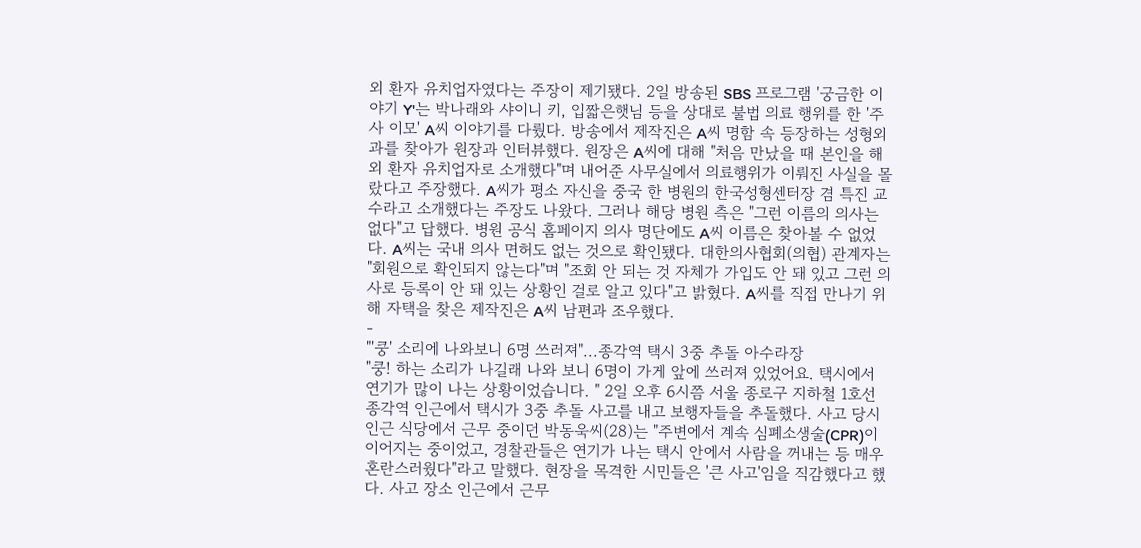외 환자 유치업자였다는 주장이 제기됐다. 2일 방송된 SBS 프로그램 '궁금한 이야기 Y'는 박나래와 샤이니 키, 입짧은햇님 등을 상대로 불법 의료 행위를 한 '주사 이모' A씨 이야기를 다뤘다. 방송에서 제작진은 A씨 명함 속 등장하는 성형외과를 찾아가 원장과 인터뷰했다. 원장은 A씨에 대해 "처음 만났을 때 본인을 해외 환자 유치업자로 소개했다"며 내어준 사무실에서 의료행위가 이뤄진 사실을 몰랐다고 주장했다. A씨가 평소 자신을 중국 한 병원의 한국성형센터장 겸 특진 교수라고 소개했다는 주장도 나왔다. 그러나 해당 병원 측은 "그런 이름의 의사는 없다"고 답했다. 병원 공식 홈페이지 의사 명단에도 A씨 이름은 찾아볼 수 없었다. A씨는 국내 의사 면허도 없는 것으로 확인됐다. 대한의사협회(의협) 관계자는 "회원으로 확인되지 않는다"며 "조회 안 되는 것 자체가 가입도 안 돼 있고 그런 의사로 등록이 안 돼 있는 상황인 걸로 알고 있다"고 밝혔다. A씨를 직접 만나기 위해 자택을 찾은 제작진은 A씨 남편과 조우했다.
-
"'쿵' 소리에 나와보니 6명 쓰러져"...종각역 택시 3중 추돌 아수라장
"쿵! 하는 소리가 나길래 나와 보니 6명이 가게 앞에 쓰러져 있었어요. 택시에서 연기가 많이 나는 상황이었습니다. " 2일 오후 6시쯤 서울 종로구 지하철 1호선 종각역 인근에서 택시가 3중 추돌 사고를 내고 보행자들을 추돌했다. 사고 당시 인근 식당에서 근무 중이던 박동욱씨(28)는 "주변에서 계속 심폐소생술(CPR)이 이어지는 중이었고, 경찰관들은 연기가 나는 택시 안에서 사람을 꺼내는 등 매우 혼란스러웠다"라고 말했다. 현장을 목격한 시민들은 '큰 사고'임을 직감했다고 했다. 사고 장소 인근에서 근무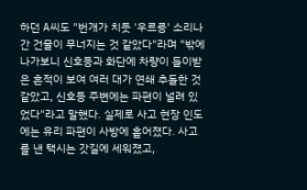하던 A씨도 "번개가 치듯 '우르릉' 소리나 간 건물이 무너지는 것 같았다"라며 "밖에 나가보니 신호등과 화단에 차량이 들이받은 흔적이 보여 여러 대가 연쇄 추돌한 것 같았고, 신호등 주변에는 파편이 널려 있었다"라고 말했다. 실제로 사고 현장 인도에는 유리 파편이 사방에 흩어졌다. 사고를 낸 택시는 갓길에 세워졌고,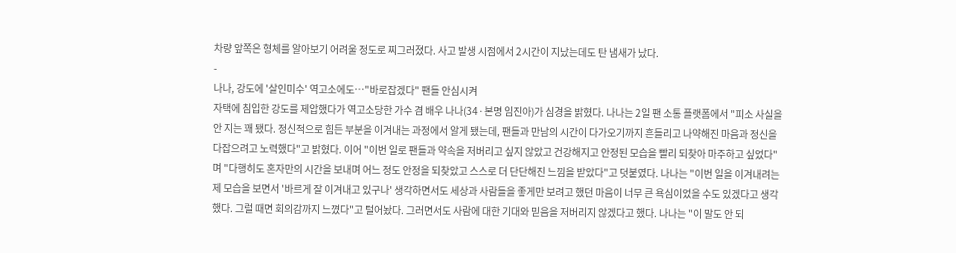차량 앞쪽은 형체를 알아보기 어려울 정도로 찌그러졌다. 사고 발생 시점에서 2시간이 지났는데도 탄 냄새가 났다.
-
나나, 강도에 '살인미수' 역고소에도…"바로잡겠다" 팬들 안심시켜
자택에 침입한 강도를 제압했다가 역고소당한 가수 겸 배우 나나(34·본명 임진아)가 심경을 밝혔다. 나나는 2일 팬 소통 플랫폼에서 "피소 사실을 안 지는 꽤 됐다. 정신적으로 힘든 부분을 이겨내는 과정에서 알게 됐는데, 팬들과 만남의 시간이 다가오기까지 흔들리고 나약해진 마음과 정신을 다잡으려고 노력했다"고 밝혔다. 이어 "이번 일로 팬들과 약속을 저버리고 싶지 않았고 건강해지고 안정된 모습을 빨리 되찾아 마주하고 싶었다"며 "다행히도 혼자만의 시간을 보내며 어느 정도 안정을 되찾았고 스스로 더 단단해진 느낌을 받았다"고 덧붙였다. 나나는 "이번 일을 이겨내려는 제 모습을 보면서 '바르게 잘 이겨내고 있구나' 생각하면서도 세상과 사람들을 좋게만 보려고 했던 마음이 너무 큰 욕심이었을 수도 있겠다고 생각했다. 그럴 때면 회의감까지 느꼈다"고 털어놨다. 그러면서도 사람에 대한 기대와 믿음을 저버리지 않겠다고 했다. 나나는 "이 말도 안 되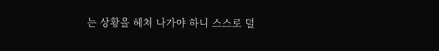는 상황을 헤쳐 나가야 하니 스스로 덜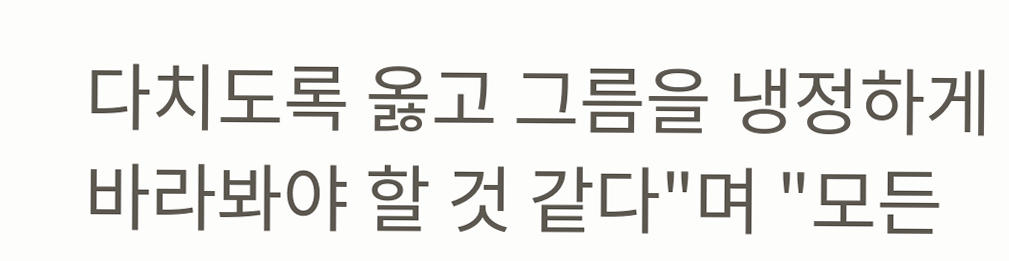다치도록 옳고 그름을 냉정하게 바라봐야 할 것 같다"며 "모든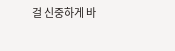걸 신중하게 바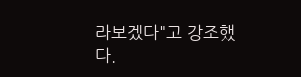라보겠다"고 강조했다.